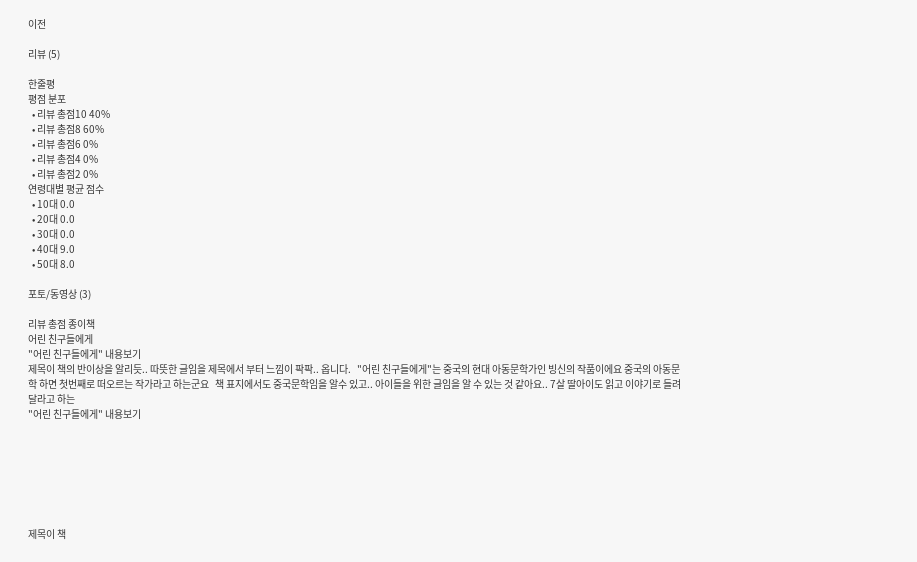이전

리뷰 (5)

한줄평
평점 분포
  • 리뷰 총점10 40%
  • 리뷰 총점8 60%
  • 리뷰 총점6 0%
  • 리뷰 총점4 0%
  • 리뷰 총점2 0%
연령대별 평균 점수
  • 10대 0.0
  • 20대 0.0
  • 30대 0.0
  • 40대 9.0
  • 50대 8.0

포토/동영상 (3)

리뷰 총점 종이책
어린 친구들에게
"어린 친구들에게" 내용보기
제목이 책의 반이상을 알리듯.. 따뜻한 글임을 제목에서 부터 느낌이 팍팍.. 옵니다.   "어린 친구들에게"는 중국의 현대 아동문학가인 빙신의 작품이에요 중국의 아동문학 하면 첫번째로 떠오르는 작가라고 하는군요   책 표지에서도 중국문학임을 알수 있고.. 아이들을 위한 글임을 알 수 있는 것 같아요.. 7살 딸아이도 읽고 이야기로 들려달라고 하는
"어린 친구들에게" 내용보기







제목이 책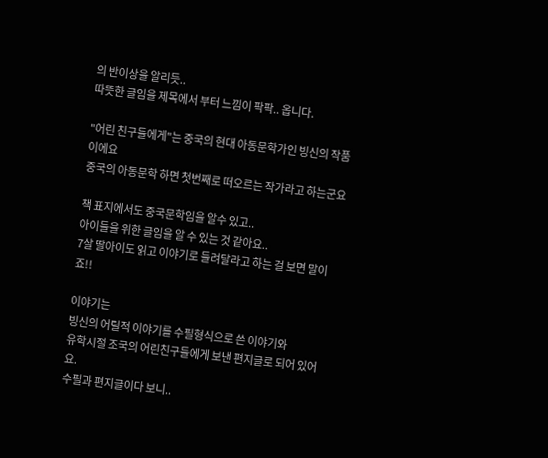의 반이상을 알리듯..
따뜻한 글임을 제목에서 부터 느낌이 팍팍.. 옵니다.

"어린 친구들에게"는 중국의 현대 아동문학가인 빙신의 작품이에요
중국의 아동문학 하면 첫번째로 떠오르는 작가라고 하는군요

책 표지에서도 중국문학임을 알수 있고..
아이들을 위한 글임을 알 수 있는 것 같아요..
7살 딸아이도 읽고 이야기로 들려달라고 하는 걸 보면 말이죠!!

이야기는
빙신의 어릴적 이야기를 수필형식으로 쓴 이야기와
유학시절 조국의 어린친구들에게 보낸 편지글로 되어 있어요.
수필과 편지글이다 보니..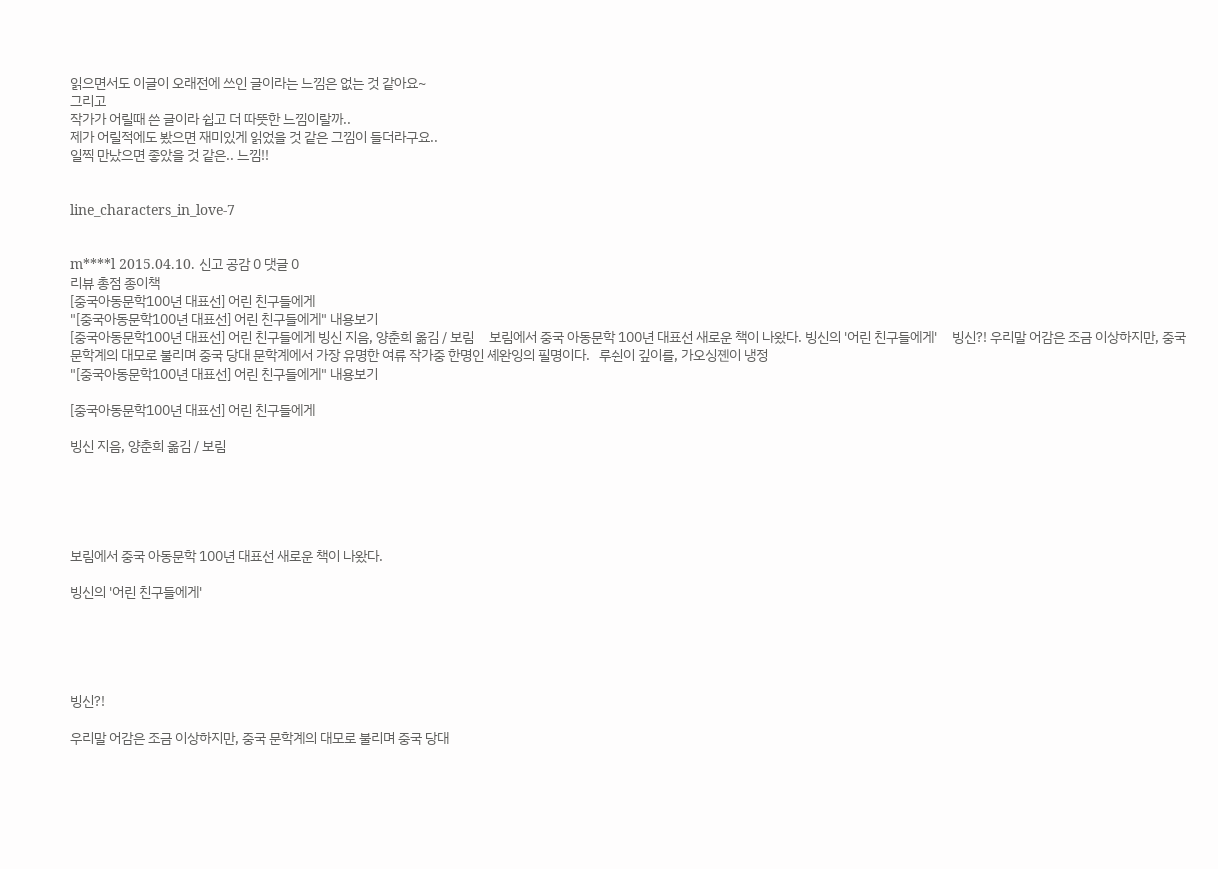읽으면서도 이글이 오래전에 쓰인 글이라는 느낌은 없는 것 같아요~
그리고
작가가 어릴때 쓴 글이라 쉽고 더 따뜻한 느낌이랄까..
제가 어릴적에도 봤으면 재미있게 읽었을 것 같은 그낌이 들더라구요..
일찍 만났으면 좋았을 것 같은.. 느낌!!


line_characters_in_love-7


m****l 2015.04.10. 신고 공감 0 댓글 0
리뷰 총점 종이책
[중국아동문학100년 대표선] 어린 친구들에게
"[중국아동문학100년 대표선] 어린 친구들에게" 내용보기
[중국아동문학100년 대표선] 어린 친구들에게 빙신 지음, 양춘희 옮김 / 보림     보림에서 중국 아동문학 100년 대표선 새로운 책이 나왔다. 빙신의 '어린 친구들에게'     빙신?! 우리말 어감은 조금 이상하지만, 중국 문학계의 대모로 불리며 중국 당대 문학계에서 가장 유명한 여류 작가중 한명인 셰완잉의 필명이다.   루쉰이 깊이를, 가오싱졘이 냉정
"[중국아동문학100년 대표선] 어린 친구들에게" 내용보기

[중국아동문학100년 대표선] 어린 친구들에게

빙신 지음, 양춘희 옮김 / 보림





보림에서 중국 아동문학 100년 대표선 새로운 책이 나왔다.

빙신의 '어린 친구들에게'





빙신?!

우리말 어감은 조금 이상하지만, 중국 문학계의 대모로 불리며 중국 당대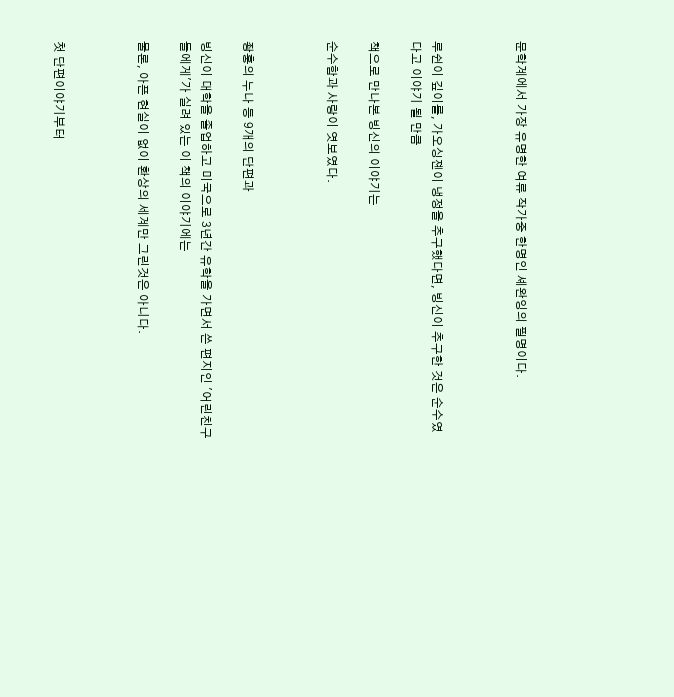문학계에서 가장 유명한 여류 작가중 한명인 셰완잉의 필명이다.



루쉰이 깊이를, 가오싱졘이 냉정을 추구했다면, 빙신이 추구한 것은 순수였다고 이야기 될 만큼

책으로 만나본 빙신의 이야기는

순수함과 사랑이 엿보였다.



좡훙의 누나 등 9개의 단편과

빙신이 대학을 졸업하고 미국으로 3년간 유학을 가면서 쓴 편지인 '어린친구들에게'가 실려 있는 이 책의 이야기에는

물론, 아픈 현실이 없이 환상의 세계만 그린것은 아니다.



첫 단편이야기부터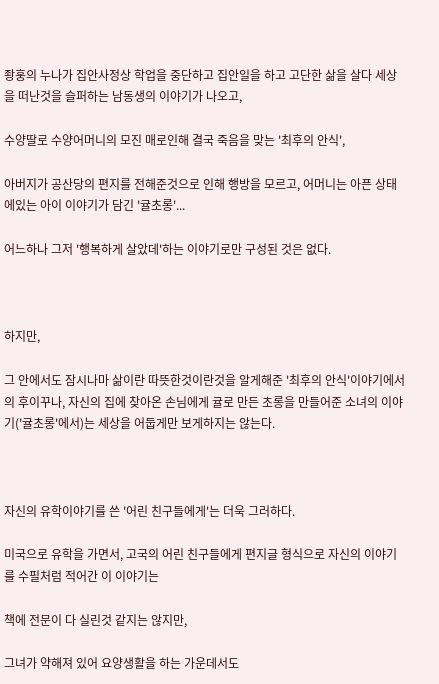좡훙의 누나가 집안사정상 학업을 중단하고 집안일을 하고 고단한 삶을 살다 세상을 떠난것을 슬퍼하는 남동생의 이야기가 나오고,

수양딸로 수양어머니의 모진 매로인해 결국 죽음을 맞는 '최후의 안식',

아버지가 공산당의 편지를 전해준것으로 인해 행방을 모르고, 어머니는 아픈 상태에있는 아이 이야기가 담긴 '귤초롱'...

어느하나 그저 '행복하게 살았데'하는 이야기로만 구성된 것은 없다.



하지만,

그 안에서도 잠시나마 삶이란 따뜻한것이란것을 알게해준 '최후의 안식'이야기에서의 후이꾸나, 자신의 집에 찾아온 손님에게 귤로 만든 초롱을 만들어준 소녀의 이야기('귤초롱'에서)는 세상을 어둡게만 보게하지는 않는다.



자신의 유학이야기를 쓴 '어린 친구들에게'는 더욱 그러하다.

미국으로 유학을 가면서, 고국의 어린 친구들에게 편지글 형식으로 자신의 이야기를 수필처럼 적어간 이 이야기는

책에 전문이 다 실린것 같지는 않지만,

그녀가 약해져 있어 요양생활을 하는 가운데서도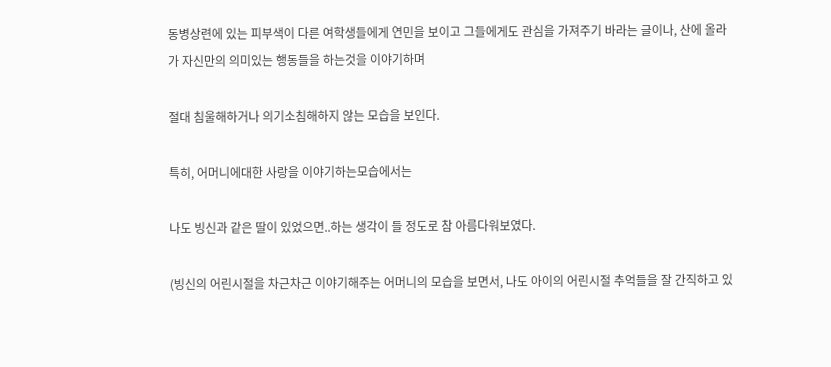동병상련에 있는 피부색이 다른 여학생들에게 연민을 보이고 그들에게도 관심을 가져주기 바라는 글이나, 산에 올라가 자신만의 의미있는 행동들을 하는것을 이야기하며

절대 침울해하거나 의기소침해하지 않는 모습을 보인다.

특히, 어머니에대한 사랑을 이야기하는모습에서는

나도 빙신과 같은 딸이 있었으면..하는 생각이 들 정도로 참 아름다워보였다.

(빙신의 어린시절을 차근차근 이야기해주는 어머니의 모습을 보면서, 나도 아이의 어린시절 추억들을 잘 간직하고 있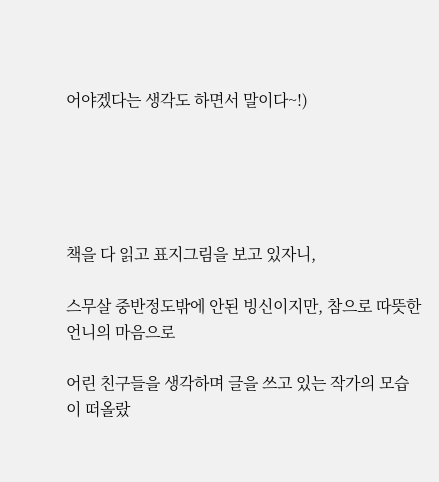어야겠다는 생각도 하면서 말이다~!)





책을 다 읽고 표지그림을 보고 있자니,

스무살 중반정도밖에 안된 빙신이지만, 참으로 따뜻한 언니의 마음으로

어린 친구들을 생각하며 글을 쓰고 있는 작가의 모습이 떠올랐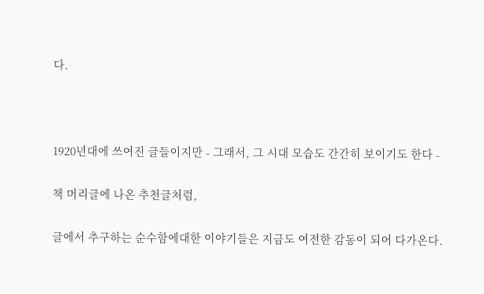다.



1920년대에 쓰여진 글들이지만 - 그래서, 그 시대 모습도 간간히 보이기도 한다 -

책 머리글에 나온 추천글처럼,

글에서 추구하는 순수함에대한 이야기들은 지금도 여전한 감동이 되어 다가온다.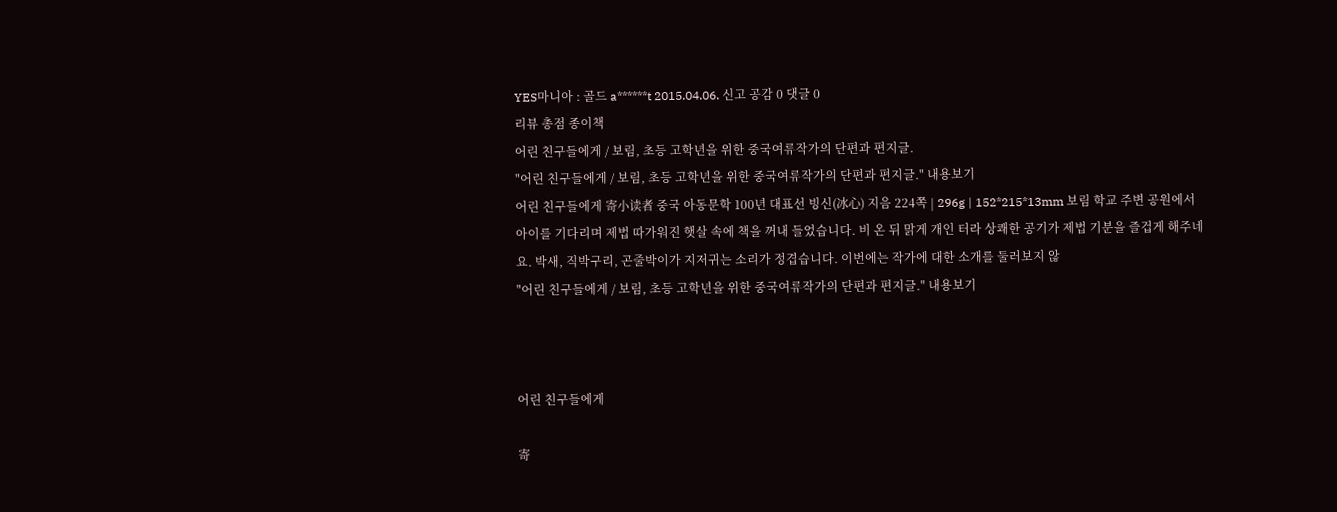YES마니아 : 골드 a******t 2015.04.06. 신고 공감 0 댓글 0
리뷰 총점 종이책
어린 친구들에게 / 보림, 초등 고학년을 위한 중국여류작가의 단편과 편지글.
"어린 친구들에게 / 보림, 초등 고학년을 위한 중국여류작가의 단편과 편지글." 내용보기
어린 친구들에게 寄小读者 중국 아동문학 100년 대표선 빙신(冰心) 지음 224쪽 | 296g | 152*215*13mm 보림 학교 주변 공원에서 아이를 기다리며 제법 따가워진 햇살 속에 책을 꺼내 들었습니다. 비 온 뒤 맑게 개인 터라 상쾌한 공기가 제법 기분을 즐겁게 해주네요. 박새, 직박구리, 곤줄박이가 지저귀는 소리가 정겹습니다. 이번에는 작가에 대한 소개를 둘러보지 않
"어린 친구들에게 / 보림, 초등 고학년을 위한 중국여류작가의 단편과 편지글." 내용보기



어린 친구들에게

寄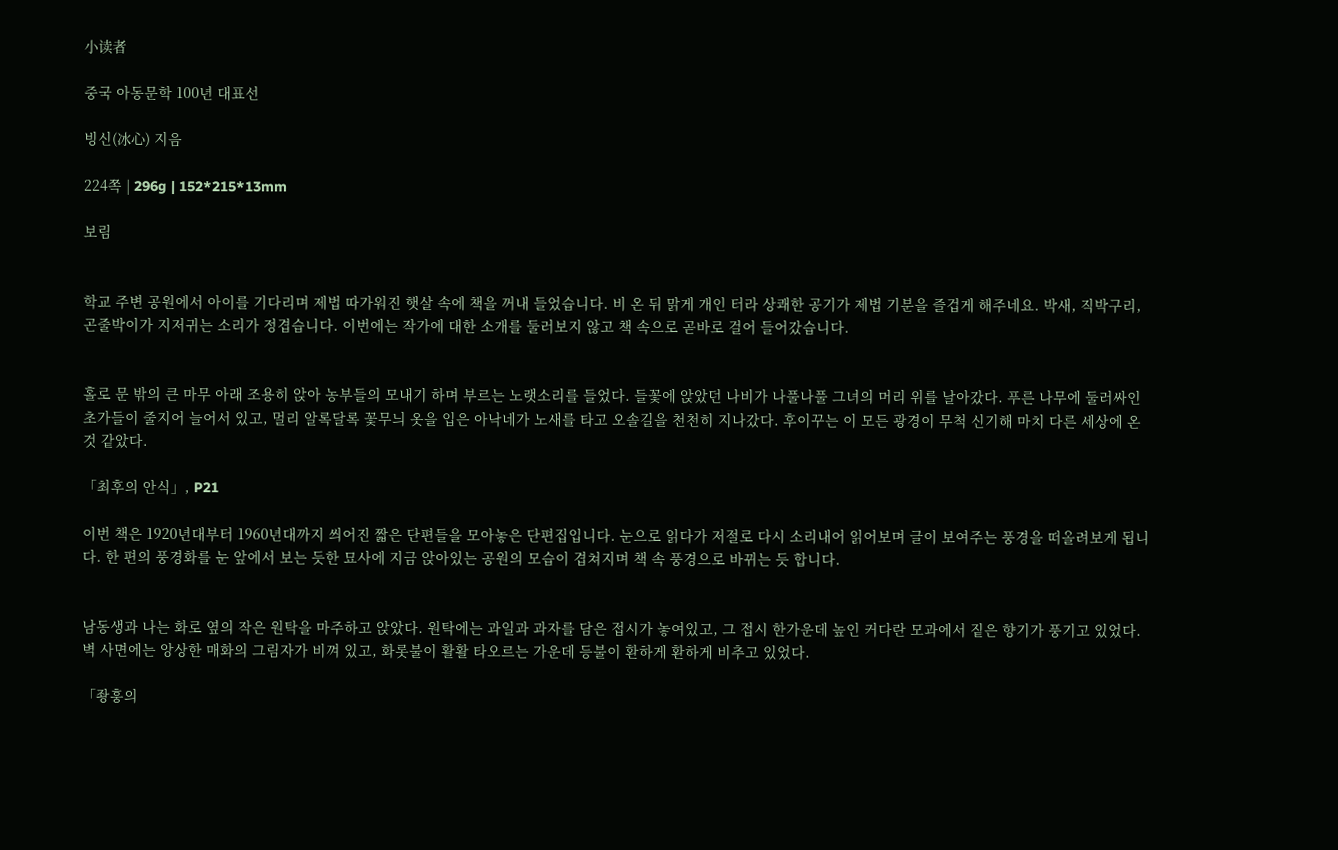小读者

중국 아동문학 100년 대표선

빙신(冰心) 지음

224쪽 | 296g | 152*215*13mm

보림


학교 주변 공원에서 아이를 기다리며 제법 따가워진 햇살 속에 책을 꺼내 들었습니다. 비 온 뒤 맑게 개인 터라 상쾌한 공기가 제법 기분을 즐겁게 해주네요. 박새, 직박구리, 곤줄박이가 지저귀는 소리가 정겹습니다. 이번에는 작가에 대한 소개를 둘러보지 않고 책 속으로 곧바로 걸어 들어갔습니다.


홀로 문 밖의 큰 마무 아래 조용히 앉아 농부들의 모내기 하며 부르는 노랫소리를 들었다. 들꽃에 앉았던 나비가 나풀나풀 그녀의 머리 위를 날아갔다. 푸른 나무에 둘러싸인 초가들이 줄지어 늘어서 있고, 멀리 알록달록 꽃무늬 옷을 입은 아낙네가 노새를 타고 오솔길을 천천히 지나갔다. 후이꾸는 이 모든 광경이 무척 신기해 마치 다른 세상에 온 것 같았다.

「최후의 안식」, P21

이번 책은 1920년대부터 1960년대까지 씌어진 짧은 단편들을 모아놓은 단편집입니다. 눈으로 읽다가 저절로 다시 소리내어 읽어보며 글이 보여주는 풍경을 떠올려보게 됩니다. 한 편의 풍경화를 눈 앞에서 보는 듯한 묘사에 지금 앉아있는 공원의 모습이 겹쳐지며 책 속 풍경으로 바뀌는 듯 합니다.


남동생과 나는 화로 옆의 작은 원탁을 마주하고 앉았다. 원탁에는 과일과 과자를 담은 접시가 놓여있고, 그 접시 한가운데 높인 커다란 모과에서 짙은 향기가 풍기고 있었다. 벽 사면에는 앙상한 매화의 그림자가 비껴 있고, 화롯불이 활활 타오르는 가운데 등불이 환하게 환하게 비추고 있었다.

「좡훙의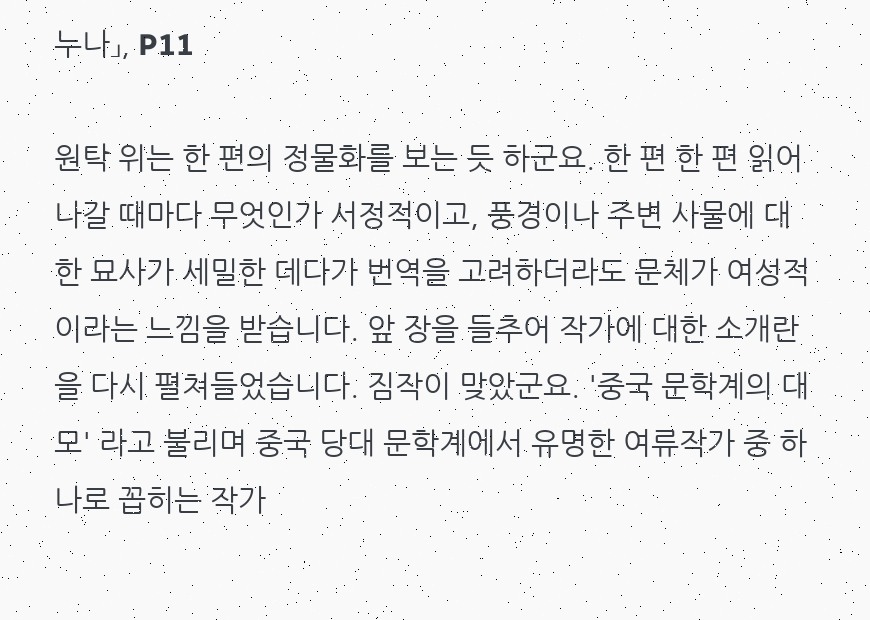누나」, P11

원탁 위는 한 편의 정물화를 보는 듯 하군요. 한 편 한 편 읽어나갈 때마다 무엇인가 서정적이고, 풍경이나 주변 사물에 대한 묘사가 세밀한 데다가 번역을 고려하더라도 문체가 여성적이라는 느낌을 받습니다. 앞 장을 들추어 작가에 대한 소개란을 다시 펼쳐들었습니다. 짐작이 맞았군요. '중국 문학계의 대모' 라고 불리며 중국 당대 문학계에서 유명한 여류작가 중 하나로 꼽히는 작가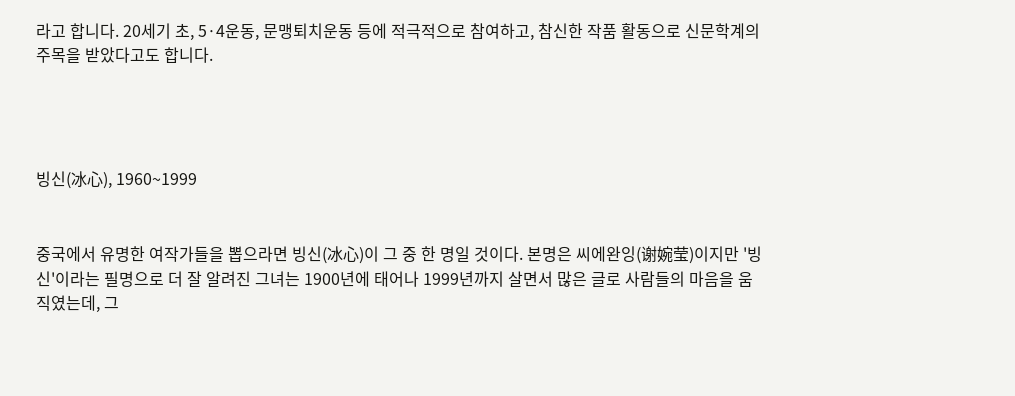라고 합니다. 20세기 초, 5·4운동, 문맹퇴치운동 등에 적극적으로 참여하고, 참신한 작품 활동으로 신문학계의 주목을 받았다고도 합니다.




빙신(冰心), 1960~1999


중국에서 유명한 여작가들을 뽑으라면 빙신(冰心)이 그 중 한 명일 것이다. 본명은 씨에완잉(谢婉莹)이지만 '빙신'이라는 필명으로 더 잘 알려진 그녀는 1900년에 태어나 1999년까지 살면서 많은 글로 사람들의 마음을 움직였는데, 그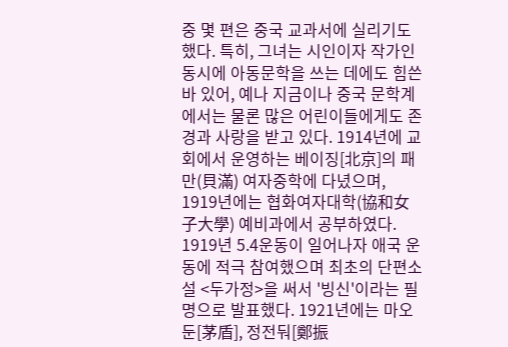중 몇 편은 중국 교과서에 실리기도 했다. 특히, 그녀는 시인이자 작가인 동시에 아동문학을 쓰는 데에도 힘쓴 바 있어, 예나 지금이나 중국 문학계에서는 물론 많은 어린이들에게도 존경과 사랑을 받고 있다. 1914년에 교회에서 운영하는 베이징[北京]의 패만(貝滿) 여자중학에 다녔으며, 1919년에는 협화여자대학(協和女子大學) 예비과에서 공부하였다. 1919년 5.4운동이 일어나자 애국 운동에 적극 참여했으며 최초의 단편소설 <두가정>을 써서 '빙신'이라는 필명으로 발표했다. 1921년에는 마오둔[茅盾], 정전둬[鄭振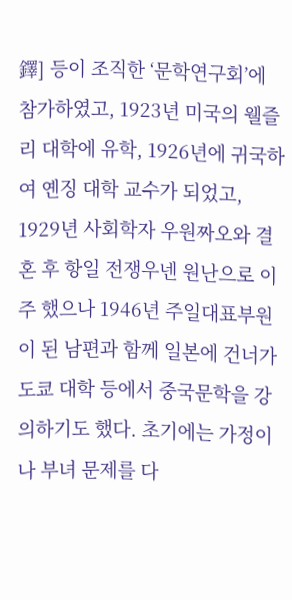鐸] 등이 조직한 ‘문학연구회’에 참가하였고, 1923년 미국의 웰즐리 대학에 유학, 1926년에 귀국하여 옌징 대학 교수가 되었고, 1929년 사회학자 우원짜오와 결혼 후 항일 전쟁우넨 원난으로 이주 했으나 1946년 주일대표부원이 된 남편과 함께 일본에 건너가 도쿄 대학 등에서 중국문학을 강의하기도 했다. 초기에는 가정이나 부녀 문제를 다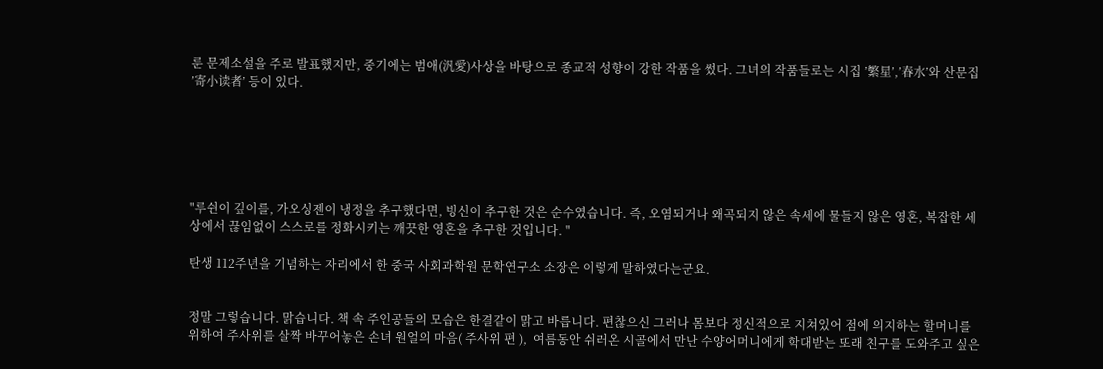룬 문제소설을 주로 발표했지만, 중기에는 범애(汎愛)사상을 바탕으로 종교적 성향이 강한 작품을 썼다. 그녀의 작품들로는 시집 ’繁星’,’春水’와 산문집 ’寄小读者’ 등이 있다.






"루쉰이 깊이를, 가오싱젠이 냉정을 추구했다면, 빙신이 추구한 것은 순수였습니다. 즉, 오염되거나 왜곡되지 않은 속세에 물들지 않은 영혼, 복잡한 세상에서 끊임없이 스스로를 정화시키는 깨끗한 영혼을 추구한 것입니다. "

탄생 112주년을 기념하는 자리에서 한 중국 사회과학원 문학연구소 소장은 이렇게 말하였다는군요.


정말 그렇습니다. 맑습니다. 책 속 주인공들의 모습은 한결같이 맑고 바릅니다. 편찮으신 그러나 몸보다 정신적으로 지쳐있어 점에 의지하는 할머니를 위하여 주사위를 살짝 바꾸어놓은 손녀 원얼의 마음( 주사위 편 ),  여름동안 쉬러온 시골에서 만난 수양어머니에게 학대받는 또래 친구를 도와주고 싶은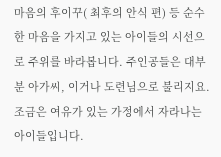마음의 후이꾸( 최후의 안식 편) 등 순수한 마음을 가지고 있는 아이들의 시선으로 주위를 바라봅니다. 주인공들은 대부분 아가씨, 이거나 도련님으로 불리지요. 조금은 여유가 있는 가정에서 자라나는 아이들입니다.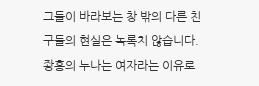그들이 바라보는 창 밖의 다른 친구들의 현실은 녹록치 않습니다. 좡홍의 누나는 여자라는 이유로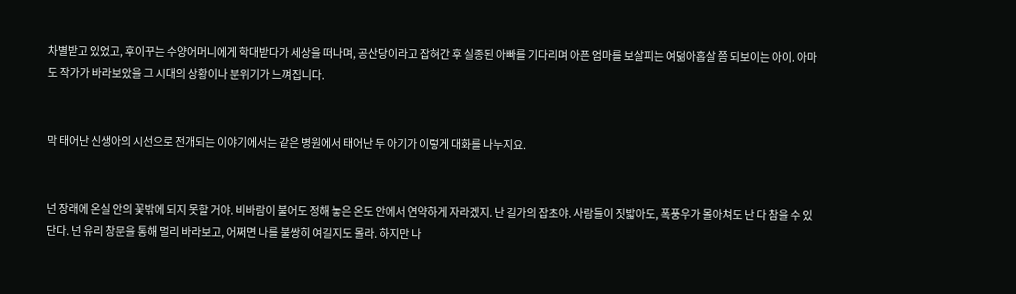차별받고 있었고, 후이꾸는 수양어머니에게 학대받다가 세상을 떠나며, 공산당이라고 잡혀간 후 실종된 아빠를 기다리며 아픈 엄마를 보살피는 여덞아홉살 쯤 되보이는 아이. 아마도 작가가 바라보았을 그 시대의 상황이나 분위기가 느껴집니다.


막 태어난 신생아의 시선으로 전개되는 이야기에서는 같은 병원에서 태어난 두 아기가 이렇게 대화를 나누지요.


넌 장래에 온실 안의 꽃밖에 되지 못할 거야. 비바람이 불어도 정해 놓은 온도 안에서 연약하게 자라겠지. 난 길가의 잡초야. 사람들이 짓밟아도, 폭풍우가 몰아쳐도 난 다 참을 수 있단다. 넌 유리 창문을 통해 멀리 바라보고, 어쩌면 나를 불쌍히 여길지도 몰라. 하지만 나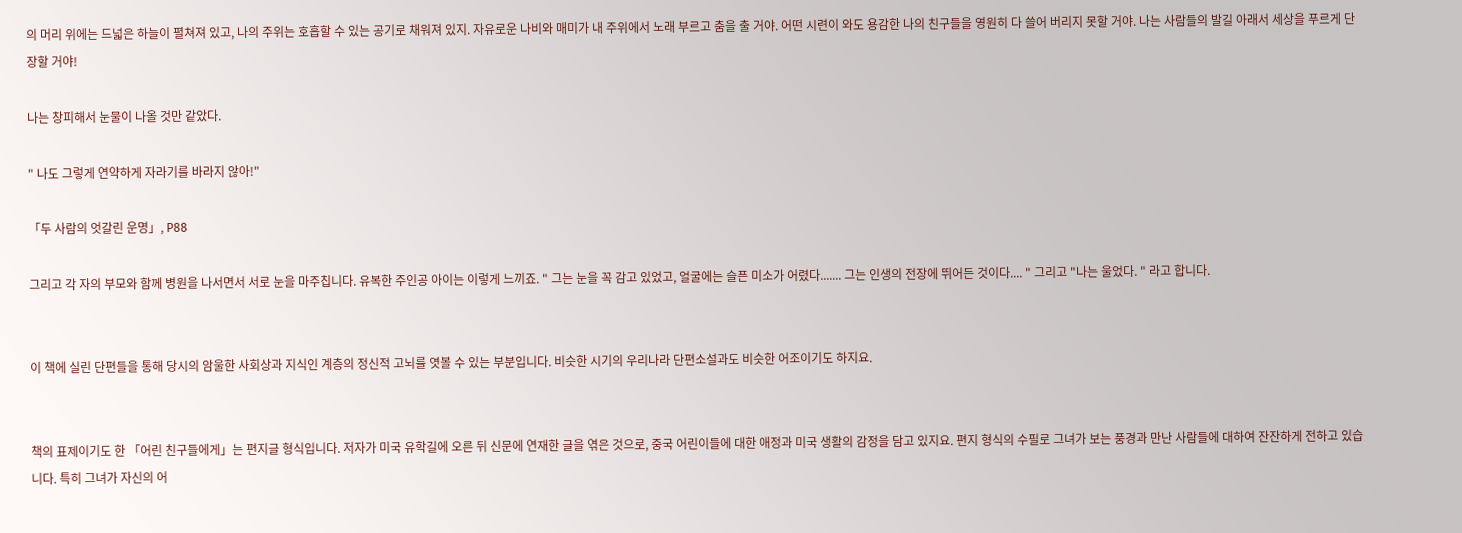의 머리 위에는 드넓은 하늘이 펼쳐져 있고, 나의 주위는 호흡할 수 있는 공기로 채워져 있지. 자유로운 나비와 매미가 내 주위에서 노래 부르고 춤을 출 거야. 어떤 시련이 와도 용감한 나의 친구들을 영원히 다 쓸어 버리지 못할 거야. 나는 사람들의 발길 아래서 세상을 푸르게 단장할 거야!

나는 창피해서 눈물이 나올 것만 같았다.

" 나도 그렇게 연약하게 자라기를 바라지 않아!"

「두 사람의 엇갈린 운명」, P88

그리고 각 자의 부모와 함께 병원을 나서면서 서로 눈을 마주칩니다. 유복한 주인공 아이는 이렇게 느끼죠. " 그는 눈을 꼭 감고 있었고, 얼굴에는 슬픈 미소가 어렸다....... 그는 인생의 전장에 뛰어든 것이다.... " 그리고 "나는 울었다. " 라고 합니다.


이 책에 실린 단편들을 통해 당시의 암울한 사회상과 지식인 계층의 정신적 고뇌를 엿볼 수 있는 부분입니다. 비슷한 시기의 우리나라 단편소설과도 비슷한 어조이기도 하지요.


책의 표제이기도 한 「어린 친구들에게」는 편지글 형식입니다. 저자가 미국 유학길에 오른 뒤 신문에 연재한 글을 엮은 것으로, 중국 어린이들에 대한 애정과 미국 생활의 감정을 담고 있지요. 편지 형식의 수필로 그녀가 보는 풍경과 만난 사람들에 대하여 잔잔하게 전하고 있습니다. 특히 그녀가 자신의 어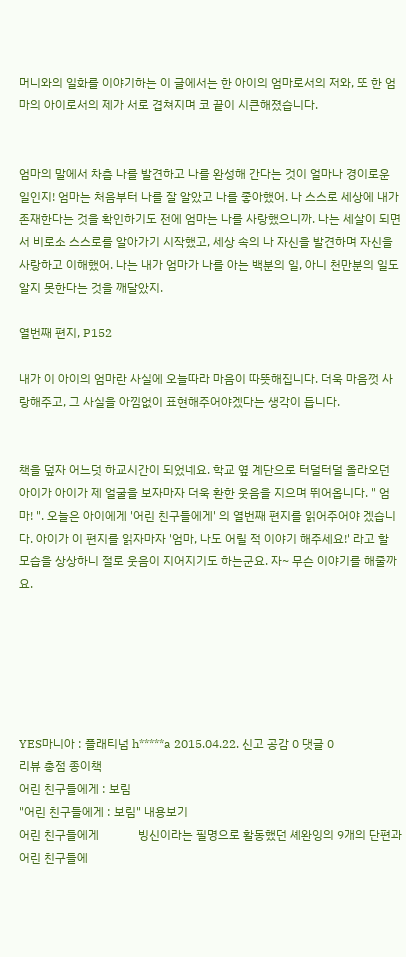머니와의 일화를 이야기하는 이 글에서는 한 아이의 엄마로서의 저와, 또 한 엄마의 아이로서의 제가 서로 겹쳐지며 코 끝이 시큰해졌습니다.


엄마의 말에서 차츰 나를 발견하고 나를 완성해 간다는 것이 얼마나 경이로운 일인지! 엄마는 처음부터 나를 잘 알았고 나를 좋아했어. 나 스스로 세상에 내가 존재한다는 것을 확인하기도 전에 엄마는 나를 사랑했으니까. 나는 세살이 되면서 비로소 스스로를 알아가기 시작했고, 세상 속의 나 자신을 발견하며 자신을 사랑하고 이해했어. 나는 내가 엄마가 나를 아는 백분의 일, 아니 천만분의 일도 알지 못한다는 것을 깨달았지.

열번째 편지, P152

내가 이 아이의 엄마란 사실에 오늘따라 마음이 따뜻해집니다. 더욱 마음껏 사랑해주고, 그 사실을 아낌없이 표현해주어야겠다는 생각이 듭니다.


책을 덮자 어느덧 하교시간이 되었네요. 학교 옆 계단으로 터덜터덜 올라오던 아이가 아이가 제 얼굴을 보자마자 더욱 환한 웃음을 지으며 뛰어옵니다. " 엄마! ". 오늘은 아이에게 '어린 친구들에게' 의 열번째 편지를 읽어주어야 겠습니다. 아이가 이 편지를 읽자마자 '엄마, 나도 어릴 적 이야기 해주세요!' 라고 할 모습을 상상하니 절로 웃음이 지어지기도 하는군요. 자~ 무슨 이야기를 해줄까요.






YES마니아 : 플래티넘 h*****a 2015.04.22. 신고 공감 0 댓글 0
리뷰 총점 종이책
어린 친구들에게 : 보림
"어린 친구들에게 : 보림" 내용보기
어린 친구들에게             빙신이라는 필명으로 활동했던 셰완잉의 9개의 단편과 어린 친구들에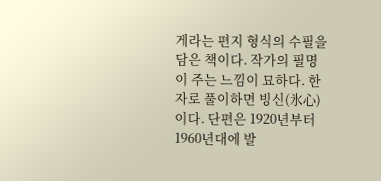게라는 편지 형식의 수필을 담은 책이다. 작가의 필명이 주는 느낌이 묘하다. 한자로 풀이하면 빙신(氷心)이다. 단편은 1920년부터 1960년대에 발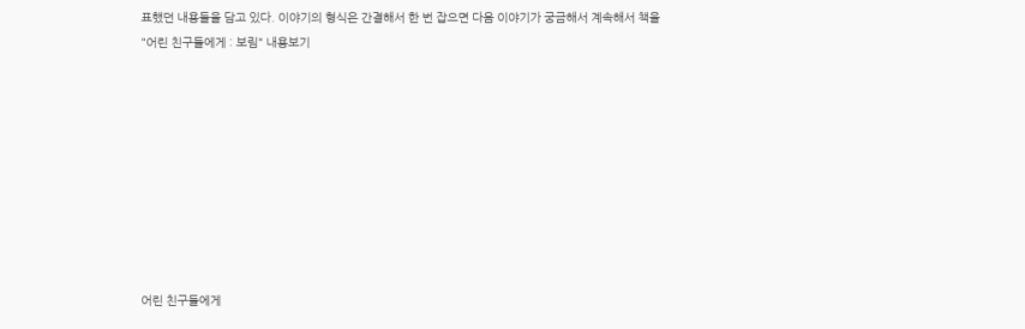표했던 내용들을 담고 있다. 이야기의 형식은 간결해서 한 번 잡으면 다음 이야기가 궁금해서 계속해서 책을
"어린 친구들에게 : 보림" 내용보기









어린 친구들에게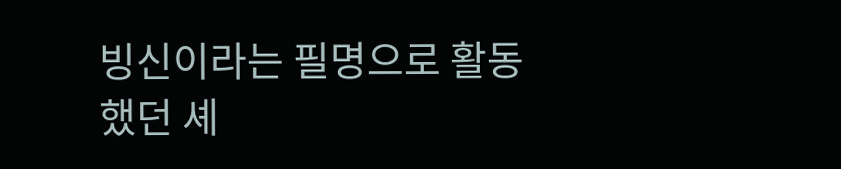빙신이라는 필명으로 활동했던 셰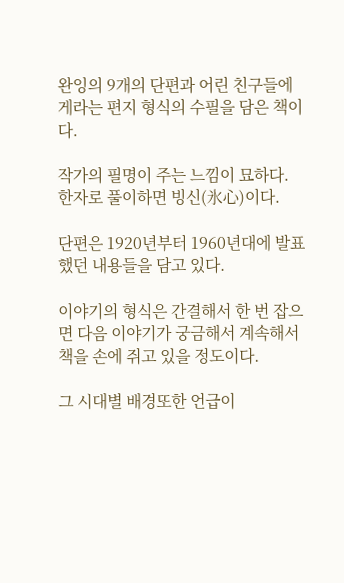완잉의 9개의 단편과 어린 친구들에게라는 편지 형식의 수필을 담은 책이다.

작가의 필명이 주는 느낌이 묘하다. 한자로 풀이하면 빙신(氷心)이다.

단편은 1920년부터 1960년대에 발표했던 내용들을 담고 있다.

이야기의 형식은 간결해서 한 번 잡으면 다음 이야기가 궁금해서 계속해서 책을 손에 쥐고 있을 정도이다.

그 시대별 배경또한 언급이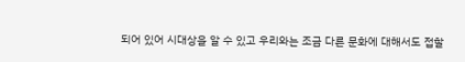되어 있어 시대상을 알 수 있고 우리와는 조금 다른 문화에 대해서도 접할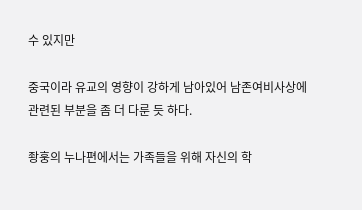수 있지만

중국이라 유교의 영향이 강하게 남아있어 남존여비사상에 관련된 부분을 좀 더 다룬 듯 하다.

좡훙의 누나편에서는 가족들을 위해 자신의 학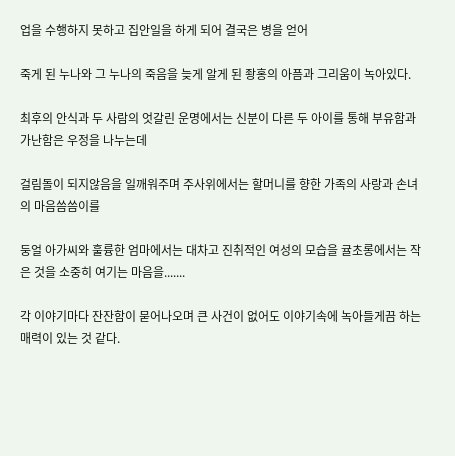업을 수행하지 못하고 집안일을 하게 되어 결국은 병을 얻어

죽게 된 누나와 그 누나의 죽음을 늦게 알게 된 좡홍의 아픔과 그리움이 녹아있다.

최후의 안식과 두 사람의 엇갈린 운명에서는 신분이 다른 두 아이를 통해 부유함과 가난함은 우정을 나누는데

걸림돌이 되지않음을 일깨워주며 주사위에서는 할머니를 향한 가족의 사랑과 손녀의 마음씀씀이를

둥얼 아가씨와 훌륭한 엄마에서는 대차고 진취적인 여성의 모습을 귤초롱에서는 작은 것을 소중히 여기는 마음을.......

각 이야기마다 잔잔함이 묻어나오며 큰 사건이 없어도 이야기속에 녹아들게끔 하는 매력이 있는 것 같다.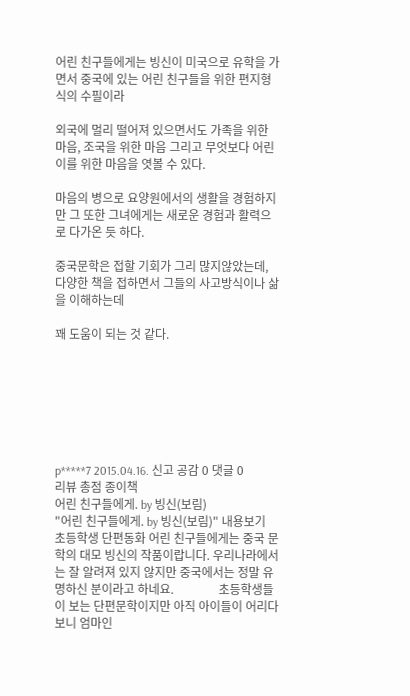어린 친구들에게는 빙신이 미국으로 유학을 가면서 중국에 있는 어린 친구들을 위한 편지형식의 수필이라

외국에 멀리 떨어져 있으면서도 가족을 위한 마음, 조국을 위한 마음 그리고 무엇보다 어린이를 위한 마음을 엿볼 수 있다.

마음의 병으로 요양원에서의 생활을 경험하지만 그 또한 그녀에게는 새로운 경험과 활력으로 다가온 듯 하다.

중국문학은 접할 기회가 그리 많지않았는데, 다양한 책을 접하면서 그들의 사고방식이나 삶을 이해하는데

꽤 도움이 되는 것 같다.







p*****7 2015.04.16. 신고 공감 0 댓글 0
리뷰 총점 종이책
어린 친구들에게. by 빙신(보림)
"어린 친구들에게. by 빙신(보림)" 내용보기
초등학생 단편동화 어린 친구들에게는 중국 문학의 대모 빙신의 작품이랍니다. 우리나라에서는 잘 알려져 있지 않지만 중국에서는 정말 유명하신 분이라고 하네요.               초등학생들이 보는 단편문학이지만 아직 아이들이 어리다보니 엄마인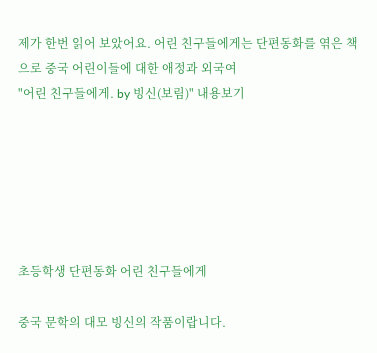제가 한번 읽어 보았어요. 어린 친구들에게는 단편동화를 엮은 책으로 중국 어린이들에 대한 애정과 외국여
"어린 친구들에게. by 빙신(보림)" 내용보기






초등학생 단편동화 어린 친구들에게

중국 문학의 대모 빙신의 작품이랍니다.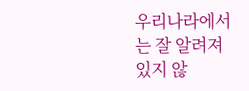우리나라에서는 잘 알려져 있지 않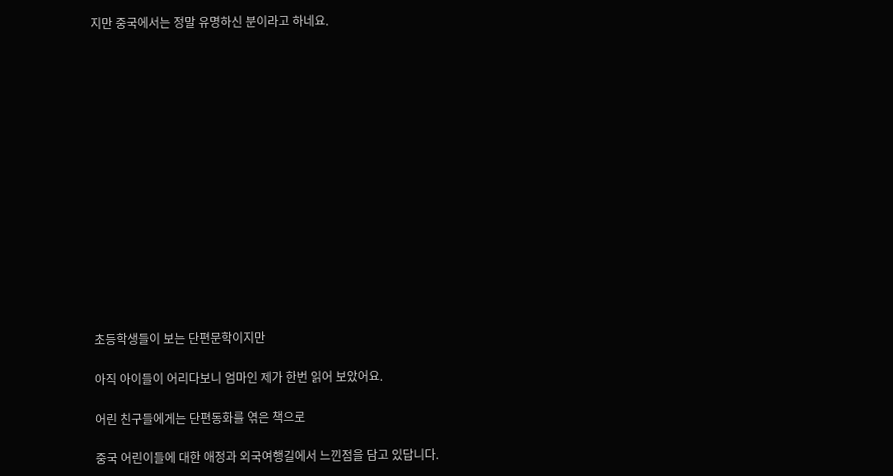지만 중국에서는 정말 유명하신 분이라고 하네요.















초등학생들이 보는 단편문학이지만

아직 아이들이 어리다보니 엄마인 제가 한번 읽어 보았어요.

어린 친구들에게는 단편동화를 엮은 책으로

중국 어린이들에 대한 애정과 외국여행길에서 느낀점을 담고 있답니다.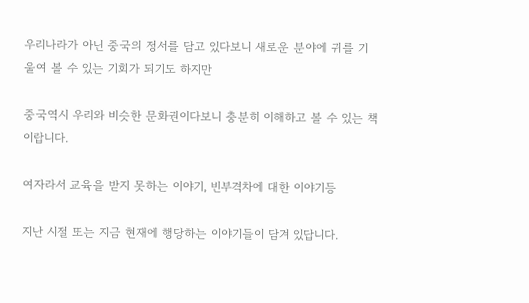우리나라가 아닌 중국의 정서를 담고 있다보니 새로운 분야에 귀를 기울여 볼 수 있는 기회가 되기도 하지만

중국역시 우리와 비슷한 문화권이다보니 충분히 이해하고 볼 수 있는 책이랍니다.

여자라서 교육을 받지 못하는 이야기, 빈부격차에 대한 이야기등

지난 시절 또는 지금 현재에 행당하는 이야기들이 담겨 있답니다.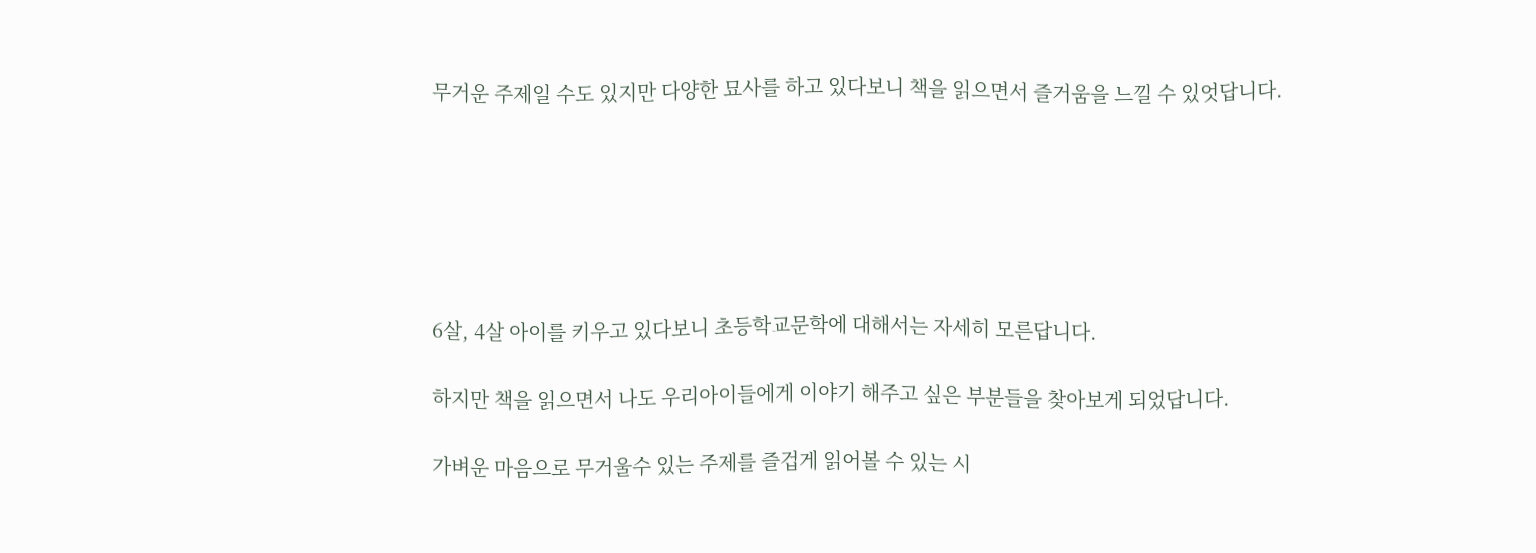무거운 주제일 수도 있지만 다양한 묘사를 하고 있다보니 책을 읽으면서 즐거움을 느낄 수 있엇답니다.






6살, 4살 아이를 키우고 있다보니 초등학교문학에 대해서는 자세히 모른답니다.

하지만 책을 읽으면서 나도 우리아이들에게 이야기 해주고 싶은 부분들을 찾아보게 되었답니다.

가벼운 마음으로 무거울수 있는 주제를 즐겁게 읽어볼 수 있는 시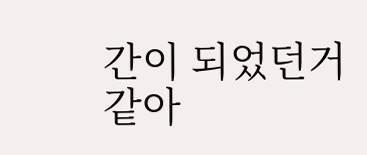간이 되었던거 같아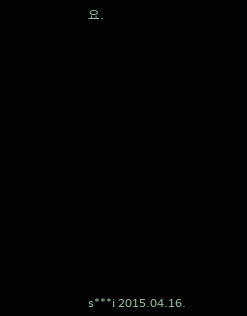요.















s***i 2015.04.16.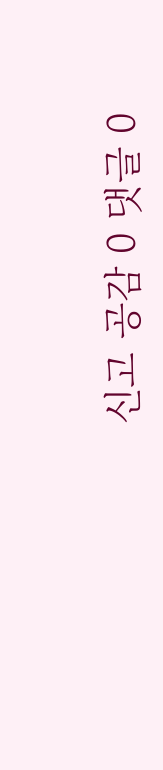신고 공감 0 댓글 0